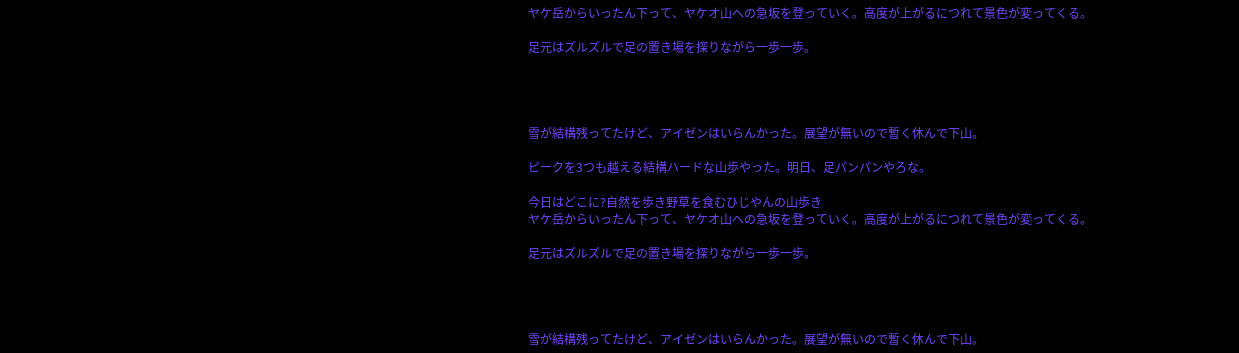ヤケ岳からいったん下って、ヤケオ山への急坂を登っていく。高度が上がるにつれて景色が変ってくる。

足元はズルズルで足の置き場を探りながら一歩一歩。




雪が結構残ってたけど、アイゼンはいらんかった。展望が無いので暫く休んで下山。

ピークを3つも越える結構ハードな山歩やった。明日、足パンパンやろな。

今日はどこに?自然を歩き野草を食むひじやんの山歩き
ヤケ岳からいったん下って、ヤケオ山への急坂を登っていく。高度が上がるにつれて景色が変ってくる。

足元はズルズルで足の置き場を探りながら一歩一歩。




雪が結構残ってたけど、アイゼンはいらんかった。展望が無いので暫く休んで下山。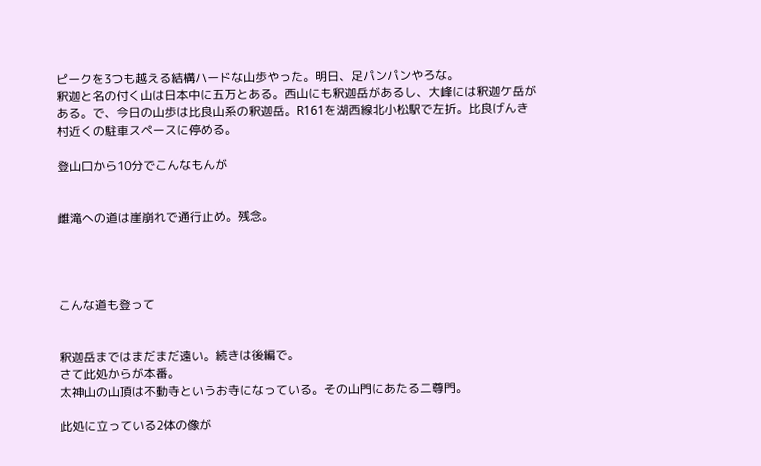ピークを3つも越える結構ハードな山歩やった。明日、足パンパンやろな。
釈迦と名の付く山は日本中に五万とある。西山にも釈迦岳があるし、大峰には釈迦ケ岳がある。で、今日の山歩は比良山系の釈迦岳。R161を湖西線北小松駅で左折。比良げんき村近くの駐車スペースに停める。

登山口から10分でこんなもんが


雌滝への道は崖崩れで通行止め。残念。




こんな道も登って


釈迦岳まではまだまだ遠い。続きは後編で。
さて此処からが本番。
太神山の山頂は不動寺というお寺になっている。その山門にあたる二尊門。

此処に立っている2体の像が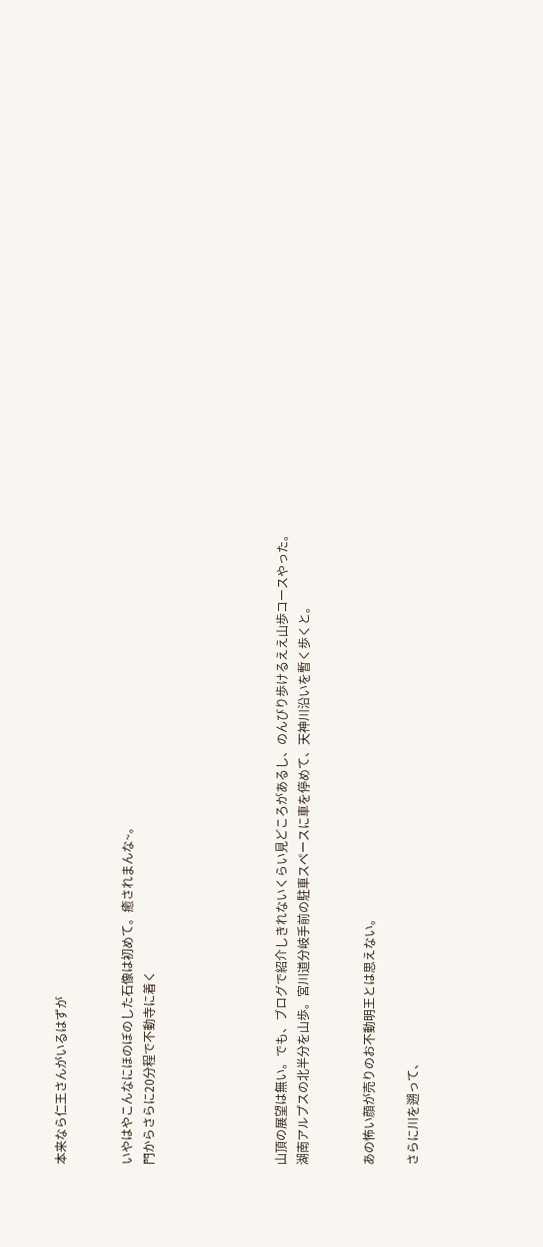本来なら仁王さんがいるはずが


いやはやこんなにほのぼのした石像は初めて。癒されまんな~。
門からさらに20分程で不動寺に着く





山頂の展望は無い。でも、ブログで紹介しきれないくらい見どころがあるし、のんびり歩けるええ山歩コースやった。
湖南アルプスの北半分を山歩。宮川道分岐手前の駐車スペースに車を停めて、天神川沿いを暫く歩くと。


あの怖い顔が売りのお不動明王とは思えない。

さらに川を遡って、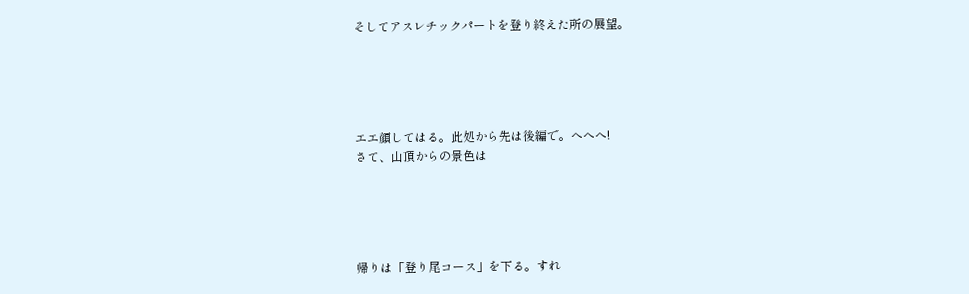そしてアスレチックパートを登り終えた所の展望。





エエ顔してはる。此処から先は後編で。へへへ!
さて、山頂からの景色は





帰りは「登り尾コース」を下る。すれ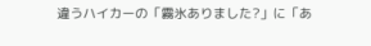違うハイカーの「霧氷ありました?」に「あ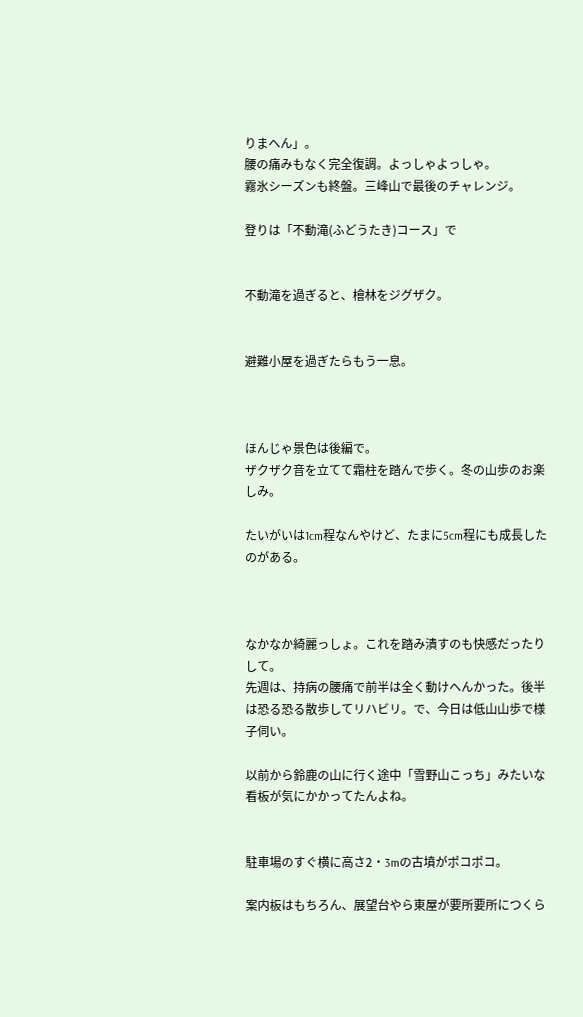りまへん」。
腰の痛みもなく完全復調。よっしゃよっしゃ。
霧氷シーズンも終盤。三峰山で最後のチャレンジ。

登りは「不動滝(ふどうたき)コース」で


不動滝を過ぎると、檜林をジグザク。


避難小屋を過ぎたらもう一息。



ほんじゃ景色は後編で。
ザクザク音を立てて霜柱を踏んで歩く。冬の山歩のお楽しみ。

たいがいは1cm程なんやけど、たまに5cm程にも成長したのがある。



なかなか綺麗っしょ。これを踏み潰すのも快感だったりして。
先週は、持病の腰痛で前半は全く動けへんかった。後半は恐る恐る散歩してリハビリ。で、今日は低山山歩で様子伺い。

以前から鈴鹿の山に行く途中「雪野山こっち」みたいな看板が気にかかってたんよね。


駐車場のすぐ横に高さ2・3mの古墳がポコポコ。

案内板はもちろん、展望台やら東屋が要所要所につくら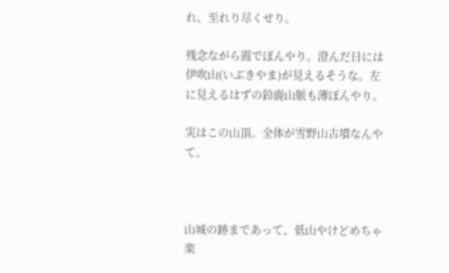れ、至れり尽くせり。

残念ながら霞でぼんやり。澄んだ日には伊吹山(いぶきやま)が見えるそうな。左に見えるはずの鈴鹿山脈も薄ぼんやり。

実はこの山頂。全体が雪野山古墳なんやて。



山城の跡まであって、低山やけどめちゃ楽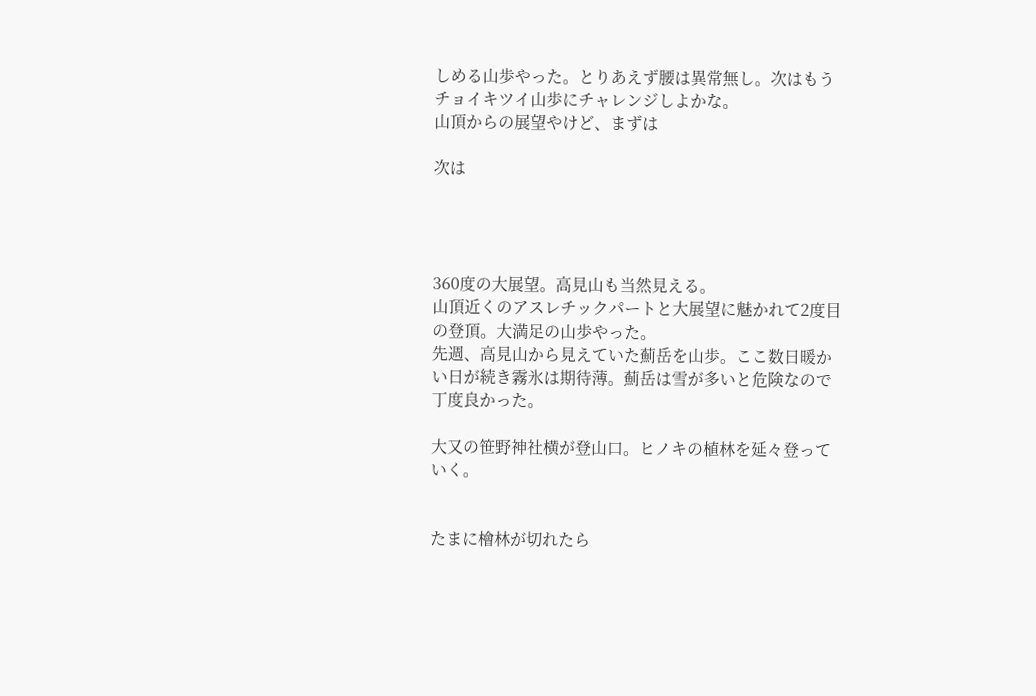しめる山歩やった。とりあえず腰は異常無し。次はもうチョイキツイ山歩にチャレンジしよかな。
山頂からの展望やけど、まずは

次は




360度の大展望。高見山も当然見える。
山頂近くのアスレチックパートと大展望に魅かれて2度目の登頂。大満足の山歩やった。
先週、高見山から見えていた薊岳を山歩。ここ数日暖かい日が続き霧氷は期待薄。薊岳は雪が多いと危険なので丁度良かった。

大又の笹野神社横が登山口。ヒノキの植林を延々登っていく。


たまに檜林が切れたら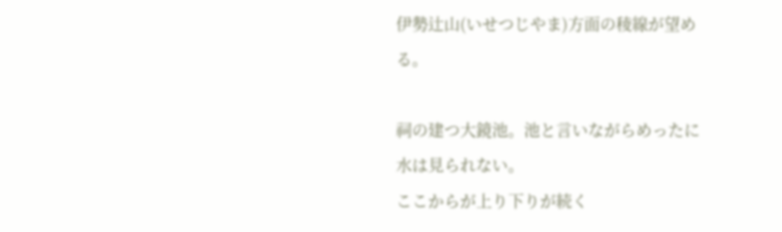伊勢辻山(いせつじやま)方面の稜線が望める。

祠の建つ大鏡池。池と言いながらめったに水は見られない。
ここからが上り下りが続く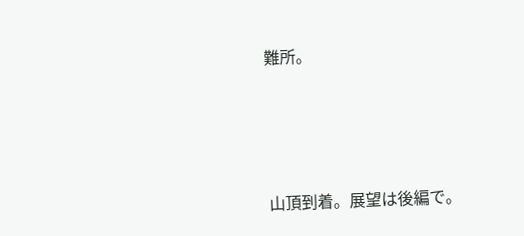難所。




山頂到着。展望は後編で。